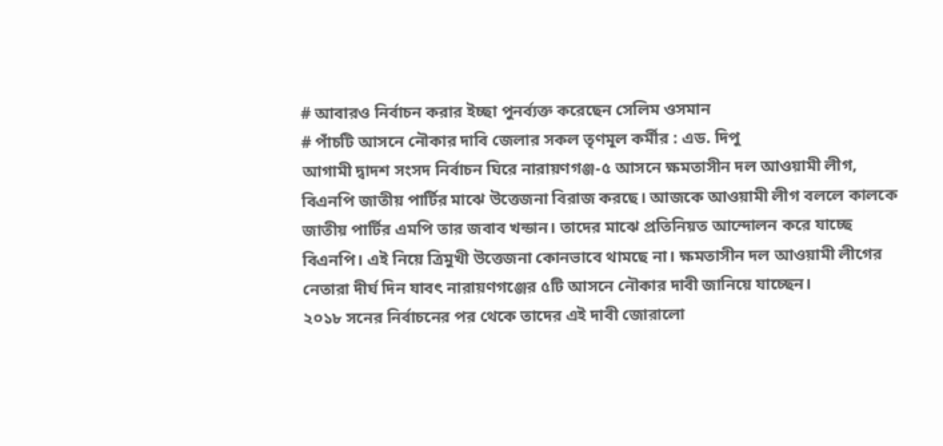# আবারও নির্বাচন করার ইচ্ছা পুনর্ব্যক্ত করেছেন সেলিম ওসমান
# পাঁচটি আসনে নৌকার দাবি জেলার সকল তৃণমূল কর্মীর : এড. দিপু
আগামী দ্বাদশ সংসদ নির্বাচন ঘিরে নারায়ণগঞ্জ-৫ আসনে ক্ষমতাসীন দল আওয়ামী লীগ, বিএনপি জাতীয় পার্টির মাঝে উত্তেজনা বিরাজ করছে। আজকে আওয়ামী লীগ বললে কালকে জাতীয় পার্টির এমপি তার জবাব খন্ডান। তাদের মাঝে প্রতিনিয়ত আন্দোলন করে যাচ্ছে বিএনপি। এই নিয়ে ত্রিমুখী উত্তেজনা কোনভাবে থামছে না। ক্ষমতাসীন দল আওয়ামী লীগের নেতারা দীর্ঘ দিন যাবৎ নারায়ণগঞ্জের ৫টি আসনে নৌকার দাবী জানিয়ে যাচ্ছেন।
২০১৮ সনের নির্বাচনের পর থেকে তাদের এই দাবী জোরালো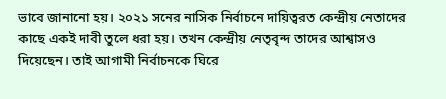ভাবে জানানো হয়। ২০২১ সনের নাসিক নির্বাচনে দায়িত্বরত কেন্দ্রীয় নেতাদের কাছে একই দাবী তুলে ধরা হয়। তখন কেন্দ্রীয় নেতৃবৃন্দ তাদের আশ্বাসও দিয়েছেন। তাই আগামী নির্বাচনকে ঘিরে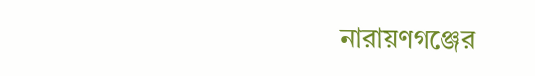নারায়ণগঞ্জের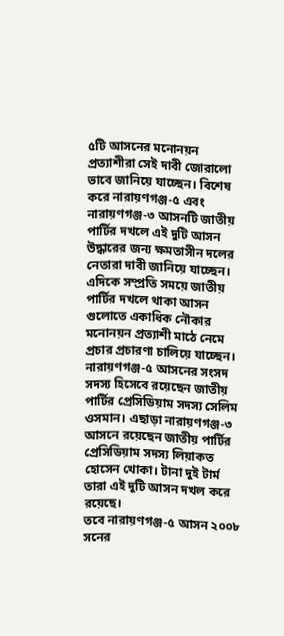৫টি আসনের মনোনয়ন প্রত্যাশীরা সেই দাবী জোরালো ভাবে জানিয়ে যাচ্ছেন। বিশেষ করে নারায়ণগঞ্জ-৫ এবং নারায়ণগঞ্জ-৩ আসনটি জাতীয় পার্টির দখলে এই দুটি আসন উদ্ধারের জন্য ক্ষমতাসীন দলের নেতারা দাবী জানিয়ে যাচ্ছেন।
এদিকে সম্প্রতি সময়ে জাতীয় পার্টির দখলে থাকা আসন গুলোতে একাধিক নৌকার মনোনয়ন প্রত্যাশী মাঠে নেমে প্রচার প্রচারণা চালিয়ে যাচ্ছেন। নারায়ণগঞ্জ-৫ আসনের সংসদ সদস্য হিসেবে রয়েছেন জাতীয় পার্টির প্রেসিডিয়াম সদস্য সেলিম ওসমান। এছাড়া নারায়ণগঞ্জ-৩ আসনে রয়েছেন জাতীয় পার্টির প্রেসিডিয়াম সদস্য লিয়াকত হোসেন খোকা। টানা দুই টার্ম তারা এই দুটি আসন দখল করে রয়েছে।
তবে নারায়ণগঞ্জ-৫ আসন ২০০৮ সনের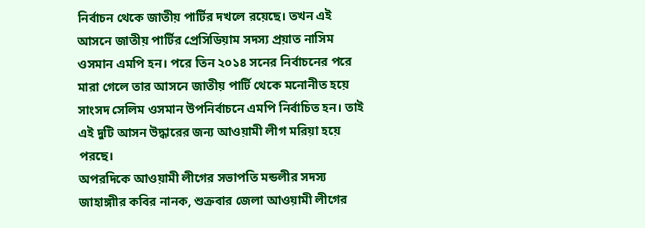নির্বাচন থেকে জাতীয় পার্টির দখলে রয়েছে। তখন এই আসনে জাতীয় পার্টির প্রেসিডিয়াম সদস্য প্রয়াত নাসিম ওসমান এমপি হন। পরে তিন ২০১৪ সনের নির্বাচনের পরে মারা গেলে তার আসনে জাতীয় পার্টি থেকে মনোনীত হয়ে সাংসদ সেলিম ওসমান উপনির্বাচনে এমপি নির্বাচিত হন। তাই এই দুটি আসন উদ্ধারের জন্য আওয়ামী লীগ মরিয়া হয়ে পরছে।
অপরদিকে আওয়ামী লীগের সভাপতি মন্ডলীর সদস্য জাহাঙ্গাীর কবির নানক, শুক্রবার জেলা আওয়ামী লীগের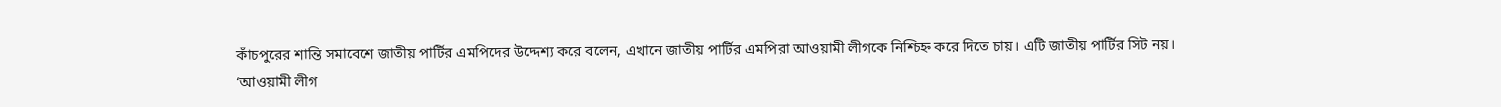কাঁচপুরের শান্তি সমাবেশে জাতীয় পার্টির এমপিদের উদ্দেশ্য করে বলেন, এখানে জাতীয় পার্টির এমপিরা আওয়ামী লীগকে নিশ্চিহ্ন করে দিতে চায়। এটি জাতীয় পার্টির সিট নয়।
‘আওয়ামী লীগ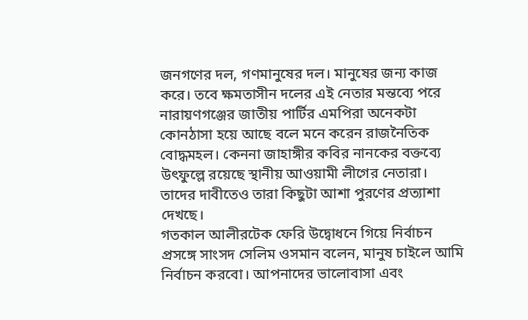জনগণের দল, গণমানুষের দল। মানুষের জন্য কাজ করে। তবে ক্ষমতাসীন দলের এই নেতার মন্তব্যে পরে নারায়ণগঞ্জের জাতীয় পার্টির এমপিরা অনেকটা কোনঠাসা হয়ে আছে বলে মনে করেন রাজনৈতিক বোদ্ধমহল। কেননা জাহাঙ্গীর কবির নানকের বক্তব্যে উৎফুল্লে রয়েছে স্থানীয় আওয়ামী লীগের নেতারা। তাদের দাবীতেও তারা কিছুটা আশা পুরণের প্রত্যাশা দেখছে।
গতকাল আলীরটেক ফেরি উদ্বোধনে গিয়ে নির্বাচন প্রসঙ্গে সাংসদ সেলিম ওসমান বলেন, মানুষ চাইলে আমি নির্বাচন করবো। আপনাদের ভালোবাসা এবং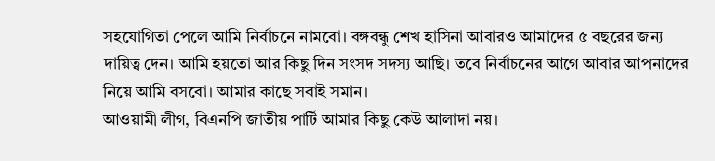সহযোগিতা পেলে আমি নির্বাচনে নামবো। বঙ্গবন্ধু শেখ হাসিনা আবারও আমাদের ৫ বছরের জন্য দায়িত্ব দেন। আমি হয়তো আর কিছু দিন সংসদ সদস্য আছি। তবে নির্বাচনের আগে আবার আপনাদের নিয়ে আমি বসবো। আমার কাছে সবাই সমান।
আওয়ামী লীগ, বিএনপি জাতীয় পার্টি আমার কিছু কেউ আলাদা নয়।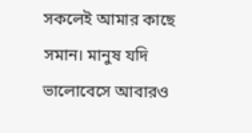সকলেই আমার কাছে সমান। মানুষ যদি ভালোবেসে আবারও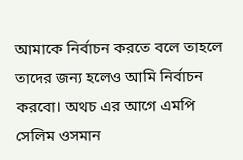আমাকে নির্বাচন করতে বলে তাহলে তাদের জন্য হলেও আমি নির্বাচন করবো। অথচ এর আগে এমপি সেলিম ওসমান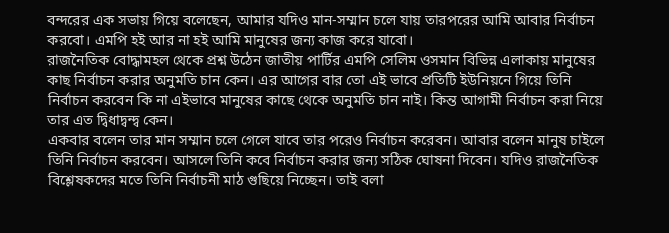বন্দরের এক সভায় গিয়ে বলেছেন, আমার যদিও মান-সম্মান চলে যায় তারপরের আমি আবার নির্বাচন করবো। এমপি হই আর না হই আমি মানুষের জন্য কাজ করে যাবো।
রাজনৈতিক বোদ্ধামহল থেকে প্রশ্ন উঠেন জাতীয় পার্টির এমপি সেলিম ওসমান বিভিন্ন এলাকায় মানুষের কাছ নির্বাচন করার অনুমতি চান কেন। এর আগের বার তো এই ভাবে প্রতিটি ইউনিয়নে গিয়ে তিনি নির্বাচন করবেন কি না এইভাবে মানুষের কাছে থেকে অনুমতি চান নাই। কিন্ত আগামী নির্বাচন করা নিয়ে তার এত দ্বিধাদ্বন্দ্ব কেন।
একবার বলেন তার মান সম্মান চলে গেলে যাবে তার পরেও নির্বাচন করেবন। আবার বলেন মানুষ চাইলে তিনি নির্বাচন করবেন। আসলে তিনি কবে নির্বাচন করার জন্য সঠিক ঘোষনা দিবেন। যদিও রাজনৈতিক বিশ্লেষকদের মতে তিনি নির্বাচনী মাঠ গুছিয়ে নিচ্ছেন। তাই বলা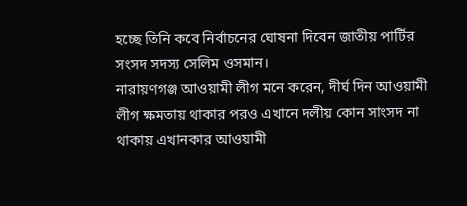হচ্ছে তিনি কবে নির্বাচনের ঘোষনা দিবেন জাতীয় পার্টির সংসদ সদস্য সেলিম ওসমান।
নারায়ণগঞ্জ আওয়ামী লীগ মনে করেন, দীর্ঘ দিন আওয়ামী লীগ ক্ষমতায় থাকার পরও এখানে দলীয় কোন সাংসদ না থাকায় এখানকার আওয়ামী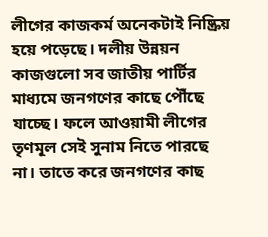লীগের কাজকর্ম অনেকটাই নিষ্ক্রিয় হয়ে পড়েছে। দলীয় উন্নয়ন কাজগুলো সব জাতীয় পার্টির মাধ্যমে জনগণের কাছে পৌঁছে যাচ্ছে। ফলে আওয়ামী লীগের তৃণমূল সেই সুনাম নিতে পারছে না। তাতে করে জনগণের কাছ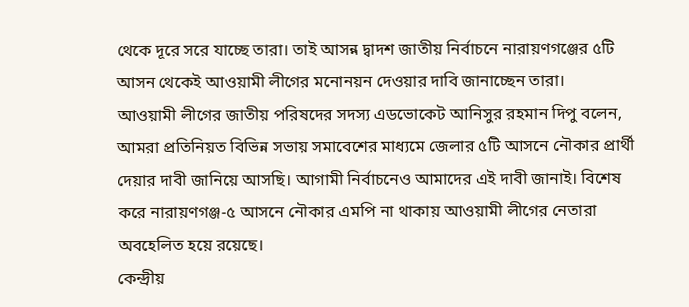থেকে দূরে সরে যাচ্ছে তারা। তাই আসন্ন দ্বাদশ জাতীয় নির্বাচনে নারায়ণগঞ্জের ৫টি আসন থেকেই আওয়ামী লীগের মনোনয়ন দেওয়ার দাবি জানাচ্ছেন তারা।
আওয়ামী লীগের জাতীয় পরিষদের সদস্য এডভোকেট আনিসুর রহমান দিপু বলেন, আমরা প্রতিনিয়ত বিভিন্ন সভায় সমাবেশের মাধ্যমে জেলার ৫টি আসনে নৌকার প্রার্থী দেয়ার দাবী জানিয়ে আসছি। আগামী নির্বাচনেও আমাদের এই দাবী জানাই। বিশেষ করে নারায়ণগঞ্জ-৫ আসনে নৌকার এমপি না থাকায় আওয়ামী লীগের নেতারা অবহেলিত হয়ে রয়েছে।
কেন্দ্রীয়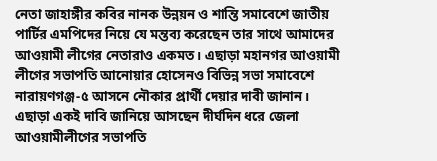নেতা জাহাঙ্গীর কবির নানক উন্নয়ন ও শান্তি সমাবেশে জাতীয় পার্টির এমপিদের নিয়ে যে মন্তব্য করেছেন তার সাথে আমাদের আওয়ামী লীগের নেতারাও একমত। এছাড়া মহানগর আওয়ামী লীগের সভাপতি আনোয়ার হোসেনও বিভিন্ন সভা সমাবেশে নারায়ণগঞ্জ-৫ আসনে নৌকার প্রার্থী দেয়ার দাবী জানান। এছাড়া একই দাবি জানিয়ে আসছেন দীর্ঘদিন ধরে জেলা আওয়ামীলীগের সভাপতি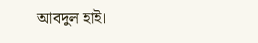আবদুল হাই।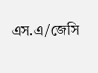এস.এ/জেসি